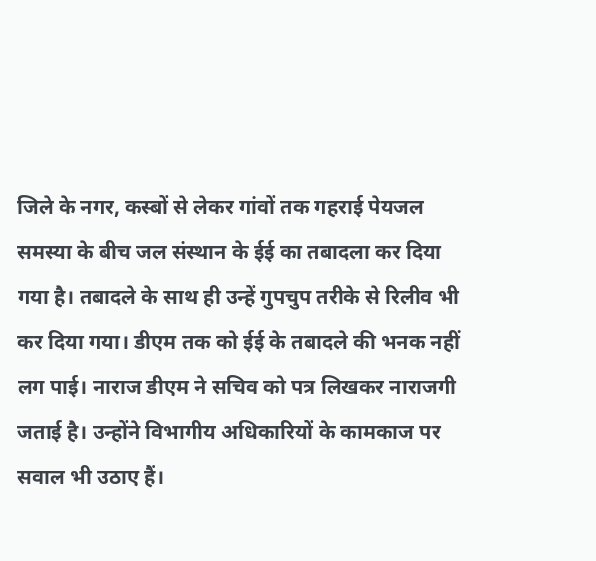जिले के नगर, कस्बों से लेकर गांवों तक गहराई पेयजल समस्या के बीच जल संस्थान के ईई का तबादला कर दिया गया है। तबादले के साथ ही उन्हें गुपचुप तरीके से रिलीव भी कर दिया गया। डीएम तक को ईई के तबादले की भनक नहीं लग पाई। नाराज डीएम ने सचिव को पत्र लिखकर नाराजगी जताई है। उन्होंने विभागीय अधिकारियों के कामकाज पर सवाल भी उठाए हैं।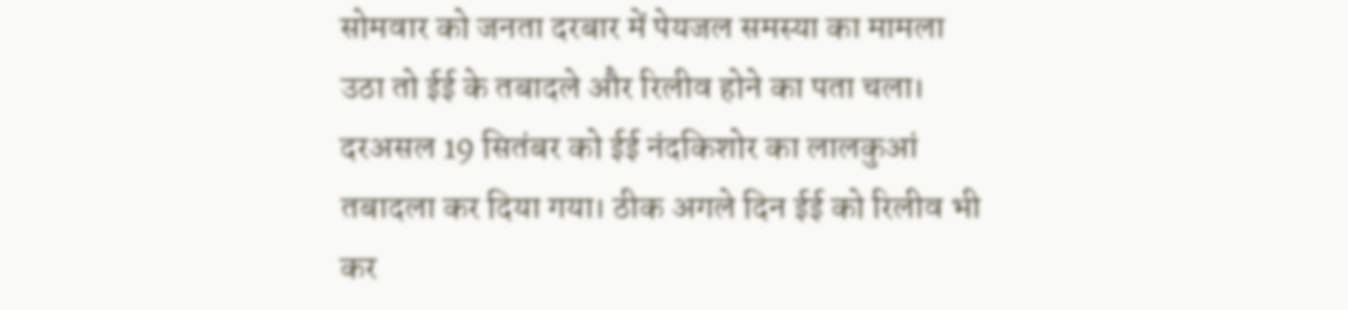सोमवार को जनता दरबार में पेयजल समस्या का मामला उठा तो ईई के तबादले और रिलीव होने का पता चला। दरअसल 19 सितंबर को ईई नंदकिशोर का लालकुआं तबादला कर दिया गया। ठीक अगले दिन ईई को रिलीव भी कर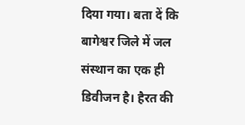दिया गया। बता दें कि बागेश्वर जिले में जल संस्थान का एक ही डिवीजन है। हैरत की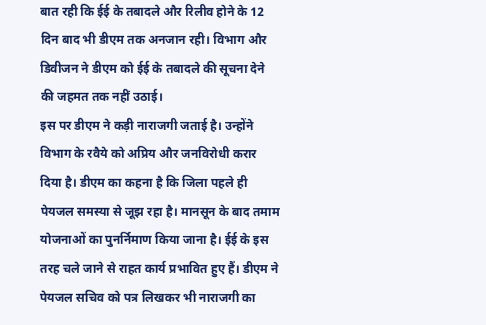बात रही कि ईई के तबादले और रिलीव होने के 12 दिन बाद भी डीएम तक अनजान रही। विभाग और डिवीजन ने डीएम को ईई के तबादले की सूचना देने की जहमत तक नहीं उठाई।
इस पर डीएम ने कड़ी नाराजगी जताई है। उन्होंने विभाग के रवैये को अप्रिय और जनविरोधी करार दिया है। डीएम का कहना है कि जिला पहले ही पेयजल समस्या से जूझ रहा है। मानसून के बाद तमाम योजनाओं का पुनर्निमाण किया जाना है। ईई के इस तरह चले जाने से राहत कार्य प्रभावित हुए हैं। डीएम ने पेयजल सचिव को पत्र लिखकर भी नाराजगी का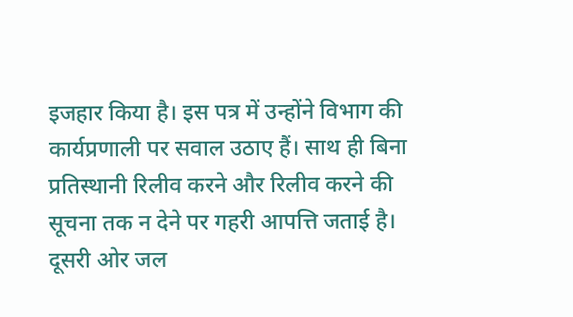इजहार किया है। इस पत्र में उन्होंने विभाग की कार्यप्रणाली पर सवाल उठाए हैं। साथ ही बिना प्रतिस्थानी रिलीव करने और रिलीव करने की सूचना तक न देने पर गहरी आपत्ति जताई है। दूसरी ओर जल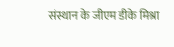संस्थान के जीएम डीके मिश्रा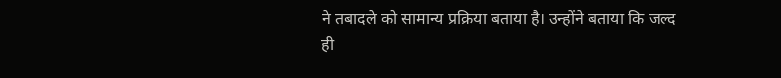ने तबादले को सामान्य प्रक्रिया बताया है। उन्होंने बताया कि जल्द ही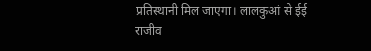प्रतिस्थानी मिल जाएगा। लालकुआं से ईई राजीव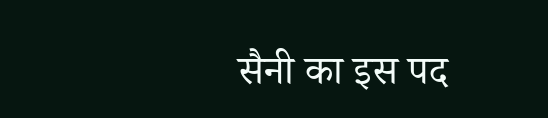सैनी का इस पद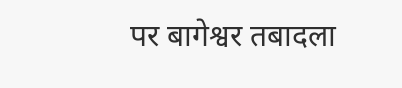पर बागेश्वर तबादला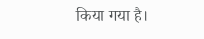किया गया है।